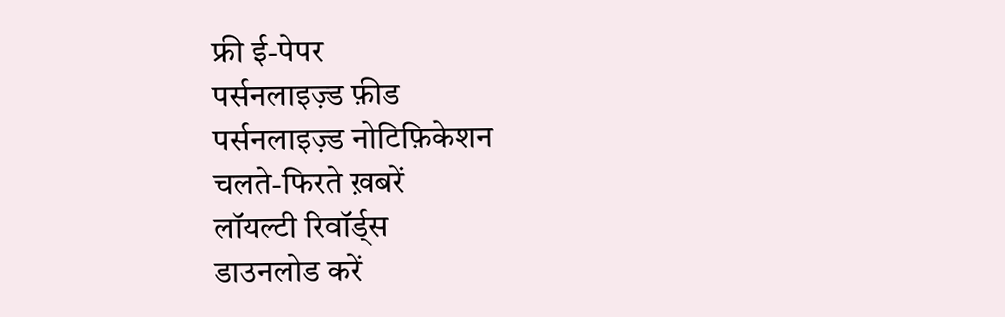फ्री ई-पेपर
पर्सनलाइज़्ड फ़ीड
पर्सनलाइज़्ड नोटिफ़िकेशन
चलते-फिरते ख़बरें
लॉयल्टी रिवॉर्ड्स
डाउनलोड करें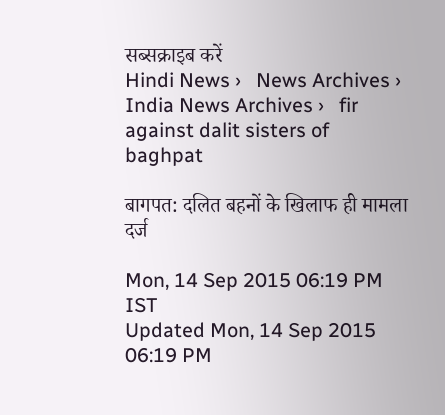सब्सक्राइब करें
Hindi News ›   News Archives ›   India News Archives ›   fir against dalit sisters of baghpat

बागपत: दलित बहनों के खिलाफ ही मामला दर्ज

Mon, 14 Sep 2015 06:19 PM IST
Updated Mon, 14 Sep 2015 06:19 PM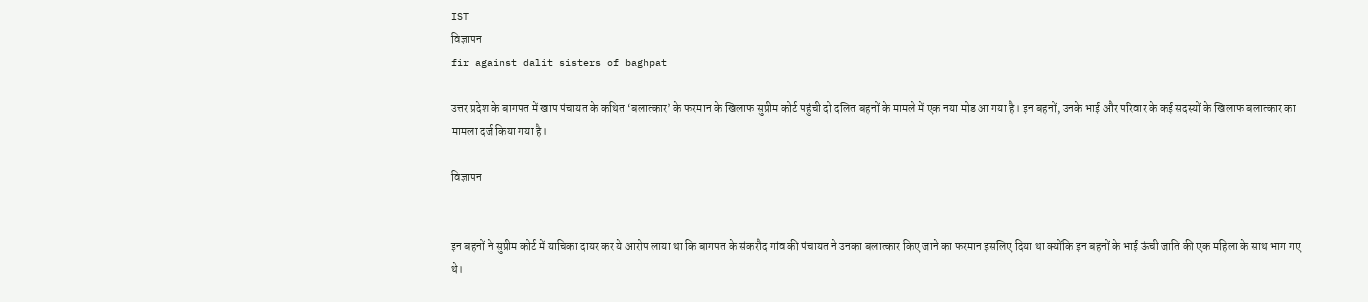IST
विज्ञापन
fir against dalit sisters of baghpat

उत्तर प्रदेश के बागपत में खाप पंचायत के कथित ‘बलात्कार’ के फरमान के खिलाफ सुप्रीम कोर्ट पहुंची दो दलित बहनों के मामले में एक नया मोड आ गया है। इन बहनों, उनके भाई और परिवार के कई सदस्यों के खिलाफ बलात्कार का मामला दर्ज किया गया है।

विज्ञापन


इन बहनों ने सुप्रीम कोर्ट में याचिका दायर कर ये आरोप लाया था कि बागपत के संकरौद गांव की पंचायत ने उनका बलात्कार किए जाने का फरमान इसलिए दिया था क्योंकि इन बहनों के भाई ऊंची जाति की एक महिला के साथ भाग गए थे।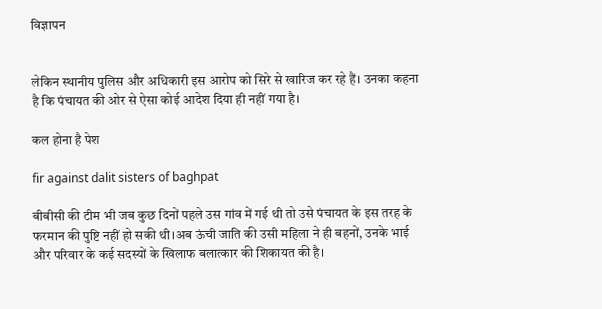विज्ञापन


लेकिन स्थानीय पुलिस और अधिकारी इस आरोप को सिरे से खारिज कर रहे हैं। उनका कहना है कि पंचायत की ओर से ऐसा कोई आदेश दिया ही नहीं गया है।

कल होना है पेश

fir against dalit sisters of baghpat

बीबीसी की टीम भी जब कुछ दिनों पहले उस गांव में गई थी तो उसे पंचायत के इस तरह के फरमान की पुष्टि नहीं हो सकी थी।अब ऊंची जाति की उसी महिला ने ही बहनों, उनके भाई और परिवार के कई सदस्यों के खिलाफ बलात्कार की शिकायत की है।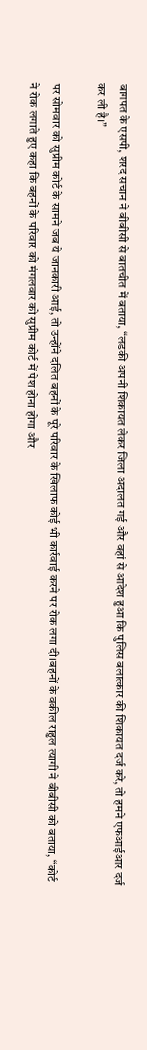बागपत के एसपी, शरद सचान ने बीबीसी से बातचीत में बताया, “लडकी अपनी शिकायत लेकर जिला अदालत गई और वहां से आदेश हुआ कि पुलिस बलात्कार की शिकायत दर्ज करे, तो हमने एफआईआर दर्ज कर ली है।”

पर सोमवार को सुप्रीम कोर्ट के सामने जब ये जानकारी आई, तो उन्होंने दलित बहनों के पूरे परिवार के खिलाफ कोई भी कार्रवाई करने पर रोक लगा दी।बहनों के वकील राहुल त्यागी ने बीबीसी को बताया, “कोर्ट ने रोक लगाते हुए कहा कि बहनों के परिवार को मंगलवार को सुप्रीम कोर्ट में पेश होना होगा और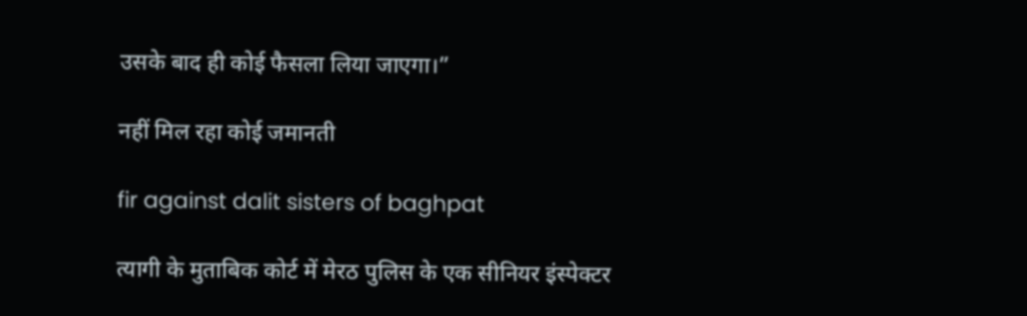उसके बाद ही कोई फैसला लिया जाएगा।”

नहीं मिल रहा कोई जमानती

fir against dalit sisters of baghpat

त्यागी के मुताबिक कोर्ट में मेरठ पुलिस के एक सीनियर इंस्पेक्टर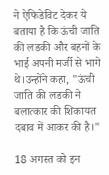ने ऐफिडेविट देकर ये बताया है कि ऊंची जाति की लडकी और बहनों के भाई अपनी मर्जी से भागे थे।उन्होंने कहा, "ऊंची जाति की लडकी ने बलात्कार की शिकायत दबाव में आकर की है।"

18 अगस्त को इन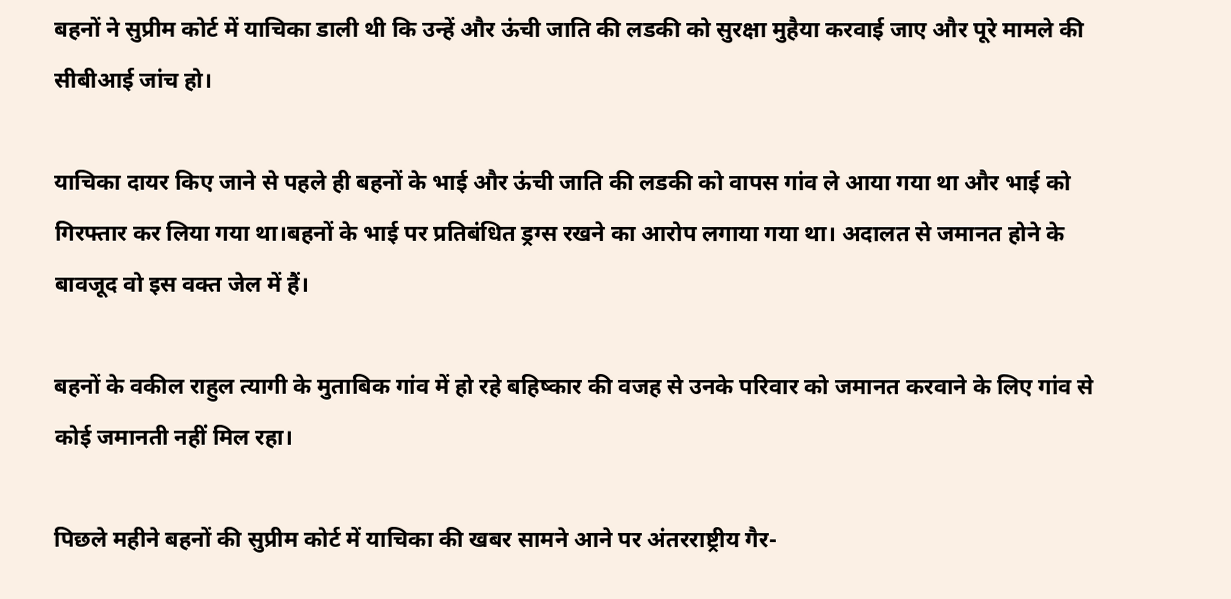बहनों ने सुप्रीम कोर्ट में याचिका डाली थी कि उन्हें और ऊंची जाति की लडकी को सुरक्षा मुहैया करवाई जाए और पूरे मामले की सीबीआई जांच हो।

याचिका दायर किए जाने से पहले ही बहनों के भाई और ऊंची जाति की लडकी को वापस गांव ले आया गया था और भाई को गिरफ्तार कर लिया गया था।बहनों के भाई पर प्रतिबंधित ड्रग्स रखने का आरोप लगाया गया था। अदालत से जमानत होने के बावजूद वो इस वक्त जेल में हैं।

बहनों के वकील राहुल त्यागी के मुताबिक गांव में हो रहे बहिष्कार की वजह से उनके परिवार को जमानत करवाने के लिए गांव से कोई जमानती नहीं मिल रहा।

पिछले महीने बहनों की सुप्रीम कोर्ट में याचिका की खबर सामने आने पर अंतरराष्ट्रीय गैर-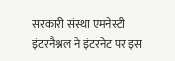सरकारी संस्था एमनेस्टी इंटरनैश्नल ने इंटरनेट पर इस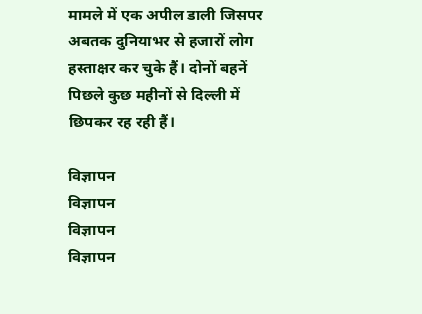मामले में एक अपील डाली जिसपर अबतक दुनियाभर से हजारों लोग हस्ताक्षर कर चुके हैं। दोनों बहनें पिछले कुछ महीनों से दिल्ली में छिपकर रह रही हैं।

विज्ञापन
विज्ञापन
विज्ञापन
विज्ञापन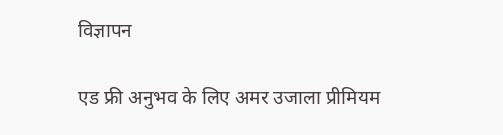विज्ञापन

एड फ्री अनुभव के लिए अमर उजाला प्रीमियम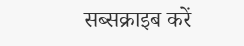सब्सक्राइब करें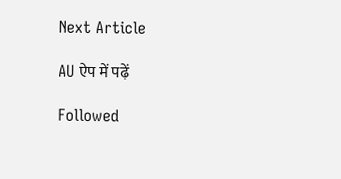Next Article

AU ऐप में पढ़ें

Followed